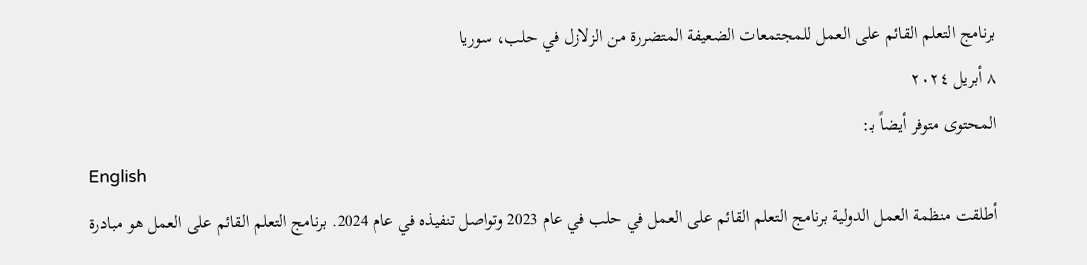برنامج التعلم القائم على العمل للمجتمعات الضعيفة المتضررة من الزلازل في حلب، سوريا
٨ أبريل ٢٠٢٤
المحتوى متوفر أيضاً بـ:
English
أطلقت منظمة العمل الدولية برنامج التعلم القائم على العمل في حلب في عام 2023 وتواصل تنفيذه في عام 2024. برنامج التعلم القائم على العمل هو مبادرة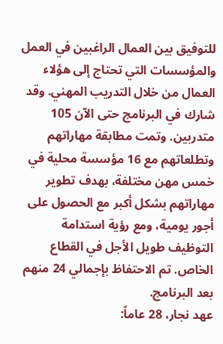للتوفيق بين العمال الراغبين في العمل والمؤسسات التي تحتاج إلى هؤلاء العمال من خلال التدريب المهني. وقد شارك في البرنامج حتى الآن 105 متدربين. وتمت مطابقة مهاراتهم وتطلعاتهم مع 16 مؤسسة محلية في خمس مهن مختلفة، بهدف تطوير مهاراتهم بشكل أكبر مع الحصول على أجور يومية، ومع رؤية استدامة التوظيف طويل الأجل في القطاع الخاص. تم الاحتفاظ بإجمالي 24 منهم بعد البرنامج.
عهد نجار، 28 عاماً: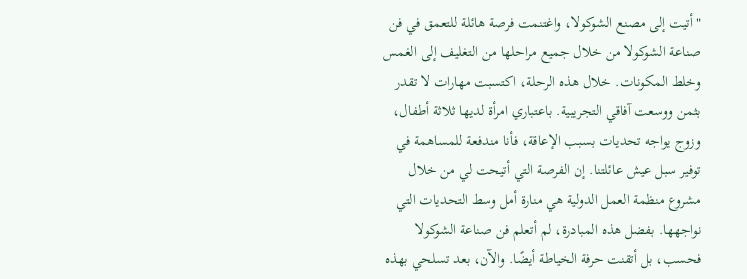"أتيت إلى مصنع الشوكولا، واغتنمت فرصة هائلة للتعمق في فن صناعة الشوكولا من خلال جميع مراحلها من التغليف إلى الغمس وخلط المكونات. خلال هذه الرحلة، اكتسبت مهارات لا تقدر بثمن ووسعت آفاقي التجريبية. باعتباري امرأة لديها ثلاثة أطفال، وزوج يواجه تحديات بسبب الإعاقة، فأنا مندفعة للمساهمة في توفير سبل عيش عائلتنا. إن الفرصة التي أتيحت لي من خلال مشروع منظمة العمل الدولية هي منارة أمل وسط التحديات التي نواجهها. بفضل هذه المبادرة، لم أتعلم فن صناعة الشوكولا فحسب، بل أتقنت حرفة الخياطة أيضًا. والآن، بعد تسلحي بهذه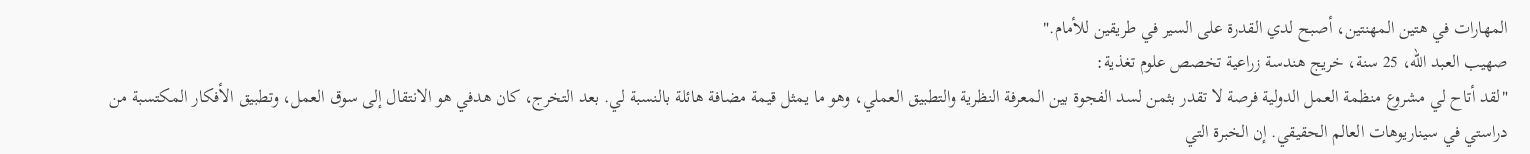المهارات في هتين المهنتين، أصبح لدي القدرة على السير في طريقين للأمام."
صهيب العبد الله، 25 سنة، خريج هندسة زراعية تخصص علوم تغذية:
"لقد أتاح لي مشروع منظمة العمل الدولية فرصة لا تقدر بثمن لسد الفجوة بين المعرفة النظرية والتطبيق العملي، وهو ما يمثل قيمة مضافة هائلة بالنسبة لي. بعد التخرج، كان هدفي هو الانتقال إلى سوق العمل، وتطبيق الأفكار المكتسبة من دراستي في سيناريوهات العالم الحقيقي. إن الخبرة التي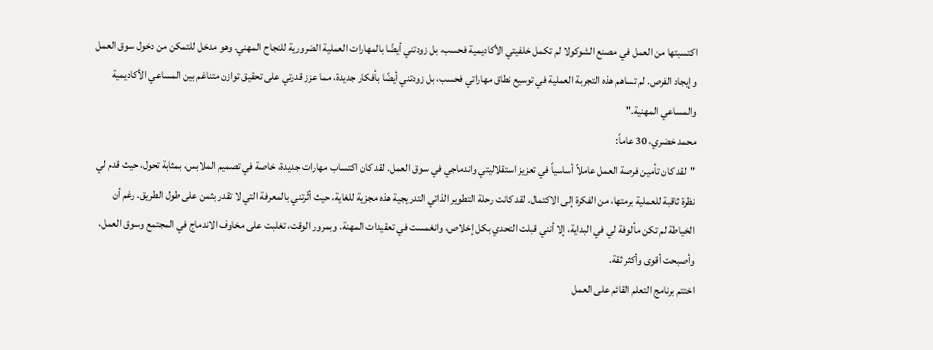اكتسبتها من العمل في مصنع الشوكولا لم تكمل خلفيتي الأكاديمية فحسب، بل زودتني أيضًا بالمهارات العملية الضرورية للنجاح المهني. وهو مدخل للتمكن من دخول سوق العمل وإيجاد الفرص. لم تساهم هذه التجربة العملية في توسيع نطاق مهاراتي فحسب، بل زودتني أيضًا بأفكار جديدة، مما عزز قدرتي على تحقيق توازن متناغم بين المساعي الأكاديمية والمساعي المهنية."
محمد خضري، 30 عاماً:
"لقد كان تأمين فرصة العمل عاملاً أساسياً في تعزيز استقلاليتي واندماجي في سوق العمل. لقد كان اكتساب مهارات جديدة، خاصة في تصميم الملابس، بمثابة تحول، حيث قدم لي نظرة ثاقبة للعملية برمتها، من الفكرة إلى الاكتمال. لقد كانت رحلة التطوير الذاتي التدريجية هذه مجزية للغاية، حيث أثْرتني بالمعرفة التي لا تقدر بثمن على طول الطريق. رغم أن الخياطة لم تكن مألوفة لي في البداية، إلا أنني قبلت التحدي بكل إخلاص، وانغمست في تعقيدات المهنة. وبمرور الوقت، تغلبت على مخاوف الاندماج في المجتمع وسوق العمل، وأصبحت أقوى وأكثر ثقة.
اختتم برنامج التعلم القائم على العمل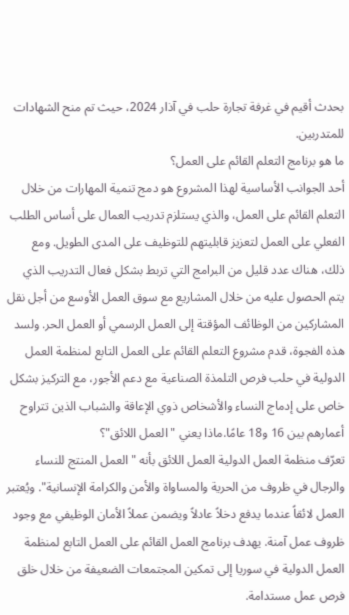بحدث أقيم في غرفة تجارة حلب في آذار 2024، حيث تم منح الشهادات للمتدربين.
ما هو برنامج التعلم القائم على العمل؟
أحد الجوانب الأساسية لهذا المشروع هو دمج تنمية المهارات من خلال التعلم القائم على العمل، والذي يستلزم تدريب العمال على أساس الطلب الفعلي على العمل لتعزيز قابليتهم للتوظيف على المدى الطويل. ومع ذلك، هناك عدد قليل من البرامج التي تربط بشكل فعال التدريب الذي يتم الحصول عليه من خلال المشاريع مع سوق العمل الأوسع من أجل نقل المشاركين من الوظائف المؤقتة إلى العمل الرسمي أو العمل الحر. ولسد هذه الفجوة، قدم مشروع التعلم القائم على العمل التابع لمنظمة العمل الدولية في حلب فرص التلمذة الصناعية مع دعم الأجور، مع التركيز بشكل خاص على إدماج النساء والأشخاص ذوي الإعاقة والشباب الذين تتراوح أعمارهم بين 16 و18 عامًا.ماذا يعني "العمل اللائق"؟
تعرّف منظمة العمل الدولية العمل اللائق بأنه "العمل المنتج للنساء والرجال في ظروف من الحرية والمساواة والأمن والكرامة الإنسانية". ويُعتبر العمل لائقاً عندما يدفع دخلاً عادلاً ويضمن عملاً الأمان الوظيفي مع وجود ظروف عمل آمنة. يهدف برنامج العمل القائم على العمل التابع لمنظمة العمل الدولية في سوريا إلى تمكين المجتمعات الضعيفة من خلال خلق فرص عمل مستدامة.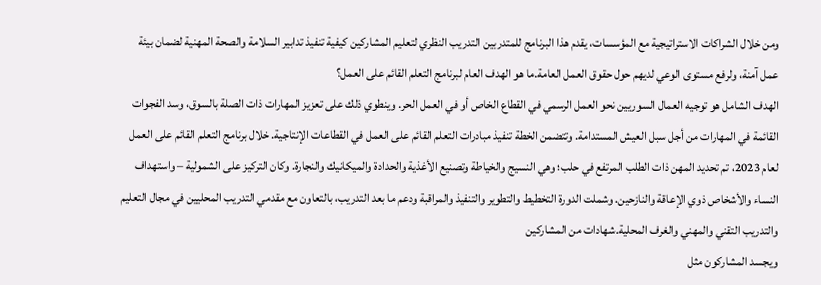ومن خلال الشراكات الاستراتيجية مع المؤسسات، يقدم هذا البرنامج للمتدربين التدريب النظري لتعليم المشاركين كيفية تنفيذ تدابير السلامة والصحة المهنية لضمان بيئة عمل آمنة، ولرفع مستوى الوعي لديهم حول حقوق العمل العامة.ما هو الهدف العام لبرنامج التعلم القائم على العمل؟
الهدف الشامل هو توجيه العمال السوريين نحو العمل الرسمي في القطاع الخاص أو في العمل الحر. وينطوي ذلك على تعزيز المهارات ذات الصلة بالسوق، وسد الفجوات القائمة في المهارات من أجل سبل العيش المستدامة. وتتضمن الخطة تنفيذ مبادرات التعلم القائم على العمل في القطاعات الإنتاجية. خلال برنامج التعلم القائم على العمل لعام 2023، تم تحديد المهن ذات الطلب المرتفع في حلب؛ وهي النسيج والخياطة وتصنيع الأغذية والحدادة والميكانيك والنجارة. وكان التركيز على الشمولية – واستهداف النساء والأشخاص ذوي الإعاقة والنازحين. وشملت الدورة التخطيط والتطوير والتنفيذ والمراقبة ودعم ما بعد التدريب، بالتعاون مع مقدمي التدريب المحليين في مجال التعليم والتدريب التقني والمهني والغرف المحلية.شهادات من المشاركين
ويجسد المشاركون مثل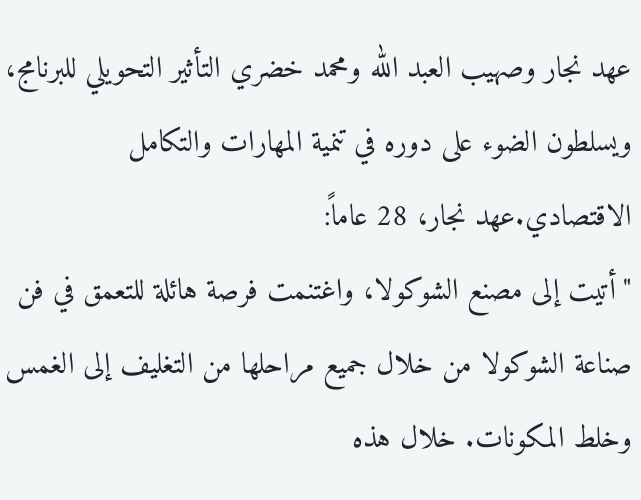عهد نجار وصهيب العبد الله ومحمد خضري التأثير التحويلي للبرنامج، ويسلطون الضوء على دوره في تنمية المهارات والتكامل الاقتصادي.عهد نجار، 28 عاماً:
"أتيت إلى مصنع الشوكولا، واغتنمت فرصة هائلة للتعمق في فن صناعة الشوكولا من خلال جميع مراحلها من التغليف إلى الغمس وخلط المكونات. خلال هذه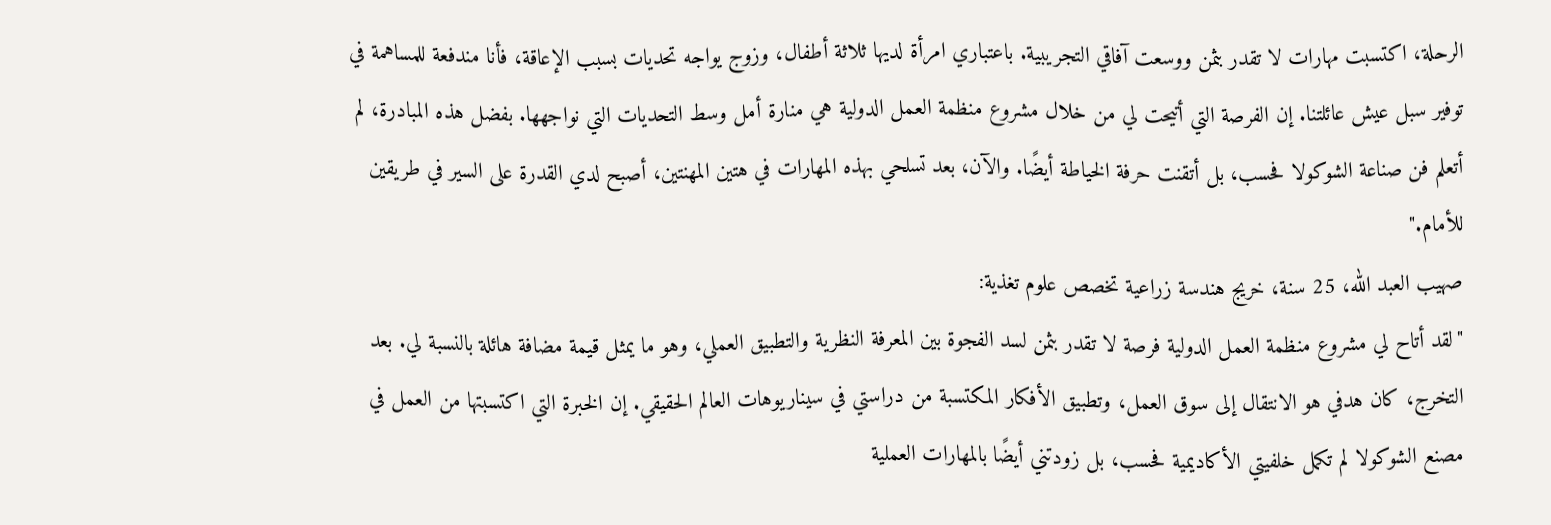الرحلة، اكتسبت مهارات لا تقدر بثمن ووسعت آفاقي التجريبية. باعتباري امرأة لديها ثلاثة أطفال، وزوج يواجه تحديات بسبب الإعاقة، فأنا مندفعة للمساهمة في توفير سبل عيش عائلتنا. إن الفرصة التي أتيحت لي من خلال مشروع منظمة العمل الدولية هي منارة أمل وسط التحديات التي نواجهها. بفضل هذه المبادرة، لم أتعلم فن صناعة الشوكولا فحسب، بل أتقنت حرفة الخياطة أيضًا. والآن، بعد تسلحي بهذه المهارات في هتين المهنتين، أصبح لدي القدرة على السير في طريقين للأمام."
صهيب العبد الله، 25 سنة، خريج هندسة زراعية تخصص علوم تغذية:
"لقد أتاح لي مشروع منظمة العمل الدولية فرصة لا تقدر بثمن لسد الفجوة بين المعرفة النظرية والتطبيق العملي، وهو ما يمثل قيمة مضافة هائلة بالنسبة لي. بعد التخرج، كان هدفي هو الانتقال إلى سوق العمل، وتطبيق الأفكار المكتسبة من دراستي في سيناريوهات العالم الحقيقي. إن الخبرة التي اكتسبتها من العمل في مصنع الشوكولا لم تكمل خلفيتي الأكاديمية فحسب، بل زودتني أيضًا بالمهارات العملية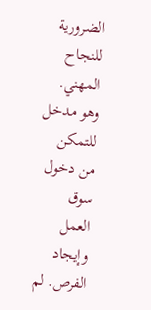الضرورية للنجاح المهني. وهو مدخل للتمكن من دخول سوق العمل وإيجاد الفرص. لم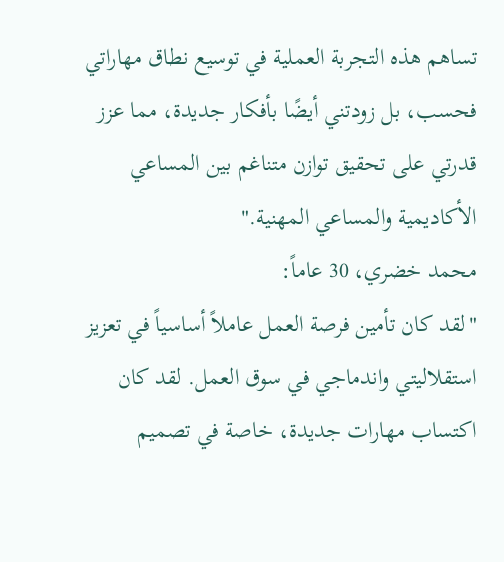تساهم هذه التجربة العملية في توسيع نطاق مهاراتي فحسب، بل زودتني أيضًا بأفكار جديدة، مما عزز قدرتي على تحقيق توازن متناغم بين المساعي الأكاديمية والمساعي المهنية."
محمد خضري، 30 عاماً:
"لقد كان تأمين فرصة العمل عاملاً أساسياً في تعزيز استقلاليتي واندماجي في سوق العمل. لقد كان اكتساب مهارات جديدة، خاصة في تصميم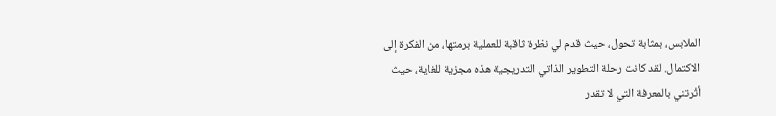الملابس، بمثابة تحول، حيث قدم لي نظرة ثاقبة للعملية برمتها، من الفكرة إلى الاكتمال. لقد كانت رحلة التطوير الذاتي التدريجية هذه مجزية للغاية، حيث أثْرتني بالمعرفة التي لا تقدر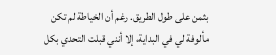بثمن على طول الطريق. رغم أن الخياطة لم تكن مألوفة لي في البداية، إلا أنني قبلت التحدي بكل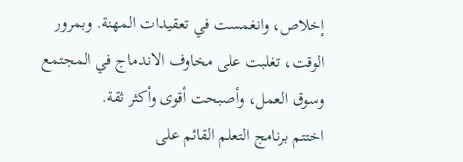إخلاص، وانغمست في تعقيدات المهنة. وبمرور الوقت، تغلبت على مخاوف الاندماج في المجتمع وسوق العمل، وأصبحت أقوى وأكثر ثقة.
اختتم برنامج التعلم القائم على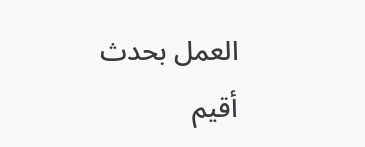العمل بحدث أقيم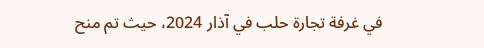في غرفة تجارة حلب في آذار 2024، حيث تم منح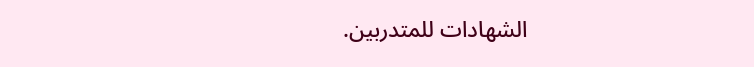الشهادات للمتدربين.